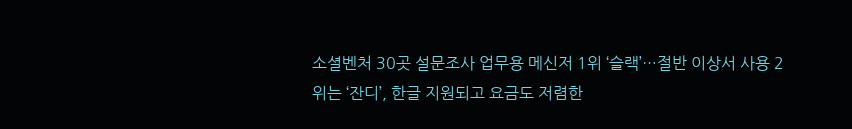소셜벤처 30곳 설문조사 업무용 메신저 1위 ‘슬랙’…절반 이상서 사용 2위는 ‘잔디’, 한글 지원되고 요금도 저렴한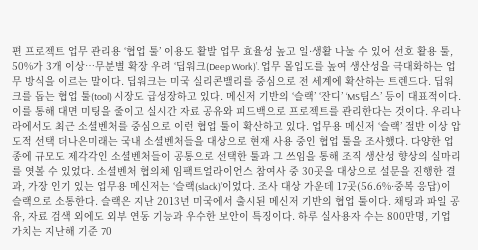편 프로젝트 업무 관리용 ‘협업 툴’ 이용도 활발 업무 효율성 높고 일·생활 나눌 수 있어 선호 활용 툴, 50%가 3개 이상…무분별 확장 우려 ‘딥워크(Deep Work)’. 업무 몰입도를 높여 생산성을 극대화하는 업무 방식을 이르는 말이다. 딥워크는 미국 실리콘밸리를 중심으로 전 세계에 확산하는 트렌드다. 딥워크를 돕는 협업 툴(tool) 시장도 급성장하고 있다. 메신저 기반의 ‘슬랙’ ‘잔디’ ‘MS팀스’ 등이 대표적이다. 이를 통해 대면 미팅을 줄이고 실시간 자료 공유와 피드백으로 프로젝트를 관리한다는 것이다. 우리나라에서도 최근 소셜벤처를 중심으로 이런 협업 툴이 확산하고 있다. 업무용 메신저 ‘슬랙’ 절반 이상 압도적 선택 더나은미래는 국내 소셜벤처들을 대상으로 현재 사용 중인 협업 툴을 조사했다. 다양한 업종에 규모도 제각각인 소셜벤처들이 공통으로 선택한 툴과 그 쓰임을 통해 조직 생산성 향상의 실마리를 엿볼 수 있었다. 소셜벤처 협의체 임팩트얼라이언스 참여사 중 30곳을 대상으로 설문을 진행한 결과, 가장 인기 있는 업무용 메신저는 ‘슬랙(slack)’이었다. 조사 대상 가운데 17곳(56.6%·중복 응답)이 슬랙으로 소통한다. 슬랙은 지난 2013년 미국에서 출시된 메신저 기반의 협업 툴이다. 채팅과 파일 공유, 자료 검색 외에도 외부 연동 기능과 우수한 보안이 특징이다. 하루 실사용자 수는 800만명, 기업 가치는 지난해 기준 70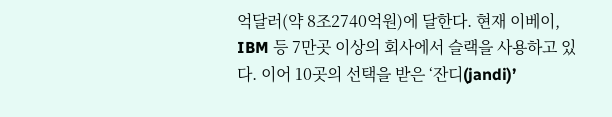억달러(약 8조2740억원)에 달한다. 현재 이베이, IBM 등 7만곳 이상의 회사에서 슬랙을 사용하고 있다. 이어 10곳의 선택을 받은 ‘잔디(jandi)’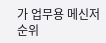가 업무용 메신저 순위